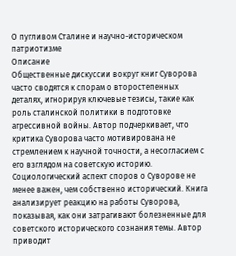О пугливом Сталине и научно-историческом патриотизме
Описание
Общественные дискуссии вокруг книг Суворова часто сводятся к спорам о второстепенных деталях, игнорируя ключевые тезисы, такие как роль сталинской политики в подготовке агрессивной войны. Автор подчеркивает, что критика Суворова часто мотивирована не стремлением к научной точности, а несогласием с его взглядом на советскую историю. Социологический аспект споров о Суворове не менее важен, чем собственно исторический. Книга анализирует реакцию на работы Суворова, показывая, как они затрагивают болезненные для советского исторического сознания темы. Автор приводит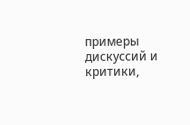примеры дискуссий и критики,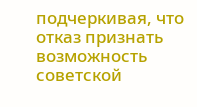подчеркивая, что отказ признать возможность советской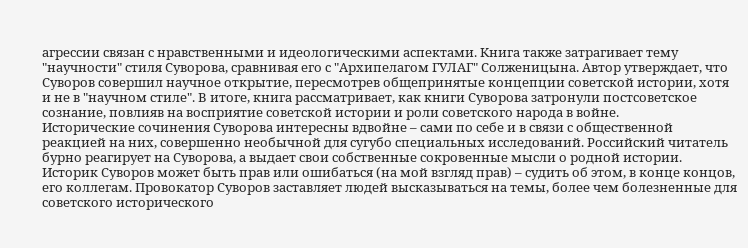агрессии связан с нравственными и идеологическими аспектами. Книга также затрагивает тему "научности" стиля Суворова, сравнивая его с "Архипелагом ГУЛАГ" Солженицына. Автор утверждает, что Суворов совершил научное открытие, пересмотрев общепринятые концепции советской истории, хотя и не в "научном стиле". В итоге, книга рассматривает, как книги Суворова затронули постсоветское сознание, повлияв на восприятие советской истории и роли советского народа в войне.
Исторические сочинения Суворова интересны вдвойне – сами по себе и в связи с общественной реакцией на них, совершенно необычной для сугубо специальных исследований. Российский читатель бурно реагирует на Суворова, а выдает свои собственные сокровенные мысли о родной истории. Историк Суворов может быть прав или ошибаться (на мой взгляд прав) – судить об этом, в конце концов, его коллегам. Провокатор Суворов заставляет людей высказываться на темы, более чем болезненные для советского исторического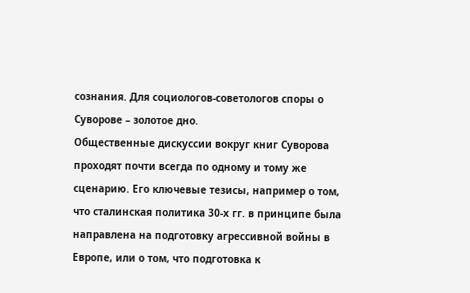сознания. Для социологов-советологов споры о Суворове – золотое дно.
Общественные дискуссии вокруг книг Суворова проходят почти всегда по одному и тому же сценарию. Его ключевые тезисы, например о том, что сталинская политика 30-х гг. в принципе была направлена на подготовку агрессивной войны в Европе, или о том, что подготовка к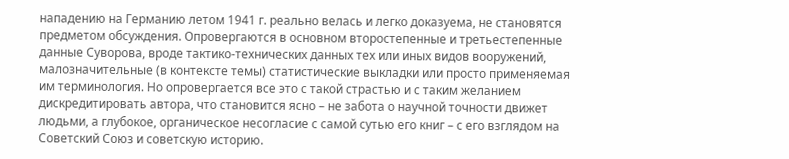нападению на Германию летом 1941 г. реально велась и легко доказуема, не становятся предметом обсуждения. Опровергаются в основном второстепенные и третьестепенные данные Суворова, вроде тактико-технических данных тех или иных видов вооружений, малозначительные (в контексте темы) статистические выкладки или просто применяемая им терминология. Но опровергается все это с такой страстью и с таким желанием дискредитировать автора, что становится ясно – не забота о научной точности движет людьми, а глубокое, органическое несогласие с самой сутью его книг – с его взглядом на Советский Союз и советскую историю.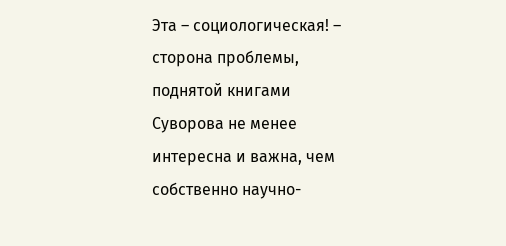Эта – социологическая! – сторона проблемы, поднятой книгами Суворова не менее интересна и важна, чем собственно научно-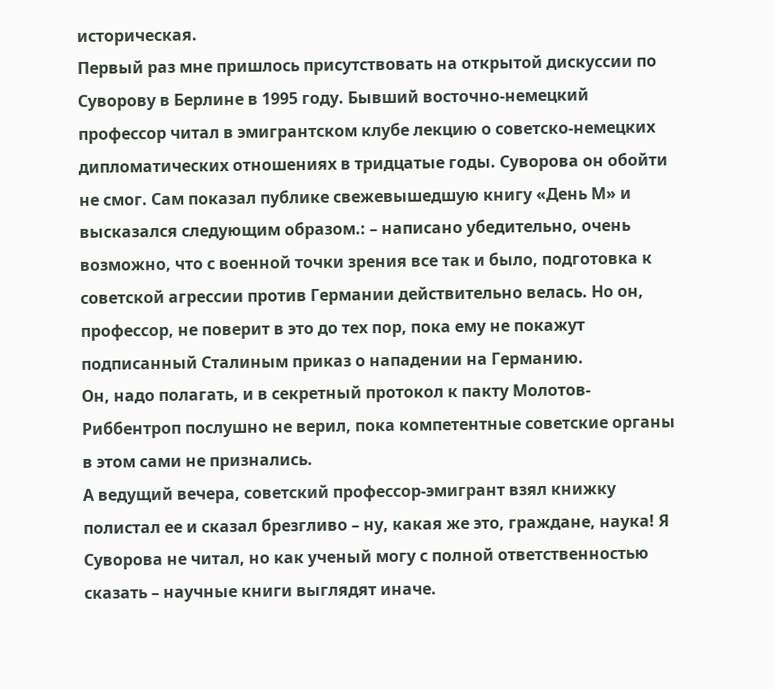историческая.
Первый раз мне пришлось присутствовать на открытой дискуссии по Суворову в Берлине в 1995 году. Бывший восточно-немецкий профессор читал в эмигрантском клубе лекцию о советско-немецких дипломатических отношениях в тридцатые годы. Суворова он обойти не смог. Сам показал публике свежевышедшую книгу «День М» и высказался следующим образом.: – написано убедительно, очень возможно, что с военной точки зрения все так и было, подготовка к советской агрессии против Германии действительно велась. Но он, профессор, не поверит в это до тех пор, пока ему не покажут подписанный Сталиным приказ о нападении на Германию.
Он, надо полагать, и в секретный протокол к пакту Молотов-Риббентроп послушно не верил, пока компетентные советские органы в этом сами не признались.
А ведущий вечера, советский профессор-эмигрант взял книжку полистал ее и сказал брезгливо – ну, какая же это, граждане, наука! Я Суворова не читал, но как ученый могу с полной ответственностью сказать – научные книги выглядят иначе.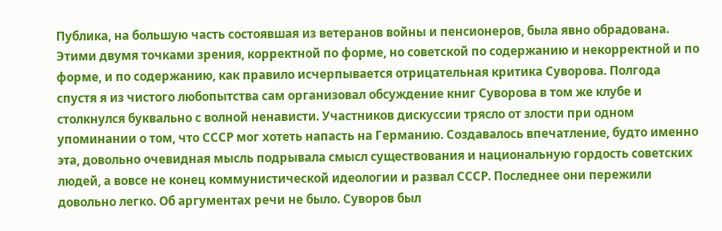Публика, на большую часть состоявшая из ветеранов войны и пенсионеров, была явно обрадована. Этими двумя точками зрения, корректной по форме, но советской по содержанию и некорректной и по форме, и по содержанию, как правило исчерпывается отрицательная критика Суворова. Полгода спустя я из чистого любопытства сам организовал обсуждение книг Суворова в том же клубе и столкнулся буквально с волной ненависти. Участников дискуссии трясло от злости при одном упоминании о том, что СССР мог хотеть напасть на Германию. Создавалось впечатление, будто именно эта, довольно очевидная мысль подрывала смысл существования и национальную гордость советских людей, а вовсе не конец коммунистической идеологии и развал СССР. Последнее они пережили довольно легко. Об аргументах речи не было. Суворов был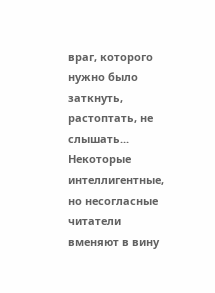враг, которого нужно было заткнуть, растоптать, не слышать...
Некоторые интеллигентные, но несогласные читатели вменяют в вину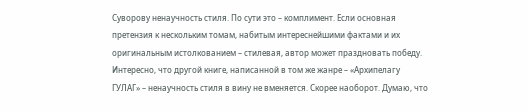Суворову ненаучность стиля. По сути это – комплимент. Если основная претензия к нескольким томам, набитым интереснейшими фактами и их оригинальным истолкованием – стилевая, автор может праздновать победу. Интересно, что другой книге, написанной в том же жанре – «Архипелагу ГУЛАГ» – ненаучность стиля в вину не вменяется. Скорее наоборот. Думаю, что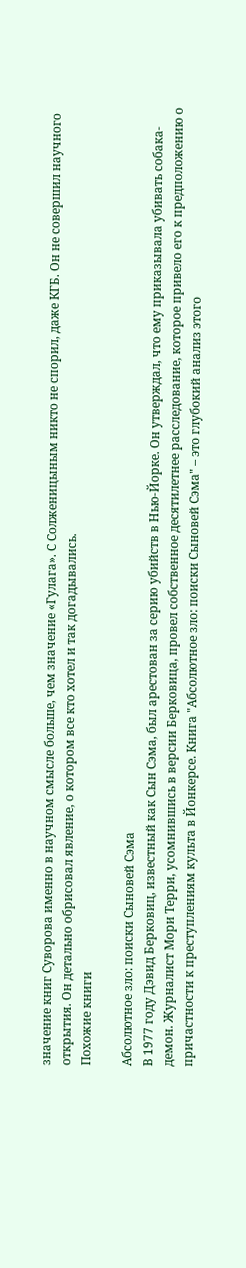значение книг Суворова именно в научном смысле больше, чем значение «Гулага». С Солженицыным никто не спорил, даже КГБ. Он не совершил научного открытия. Он детально обрисовал явление, о котором все кто хотел и так догадывались.
Похожие книги

Абсолютное зло: поиски Сыновей Сэма
В 1977 году Дэвид Берковиц, известный как Сын Сэма, был арестован за серию убийств в Нью-Йорке. Он утверждал, что ему приказывала убивать собака-демон. Журналист Мори Терри, усомнившись в версии Берковица, провел собственное десятилетнее расследование, которое привело его к предположению о причастности к преступлениям культа в Йонкерсе. Книга "Абсолютное зло: поиски Сыновей Сэма" – это глубокий анализ этого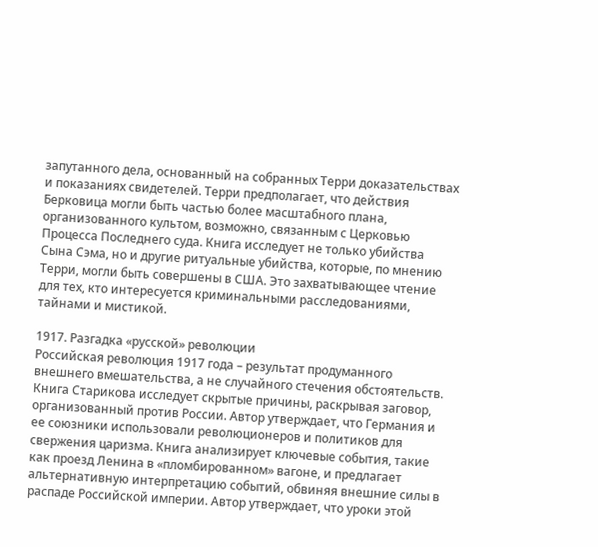запутанного дела, основанный на собранных Терри доказательствах и показаниях свидетелей. Терри предполагает, что действия Берковица могли быть частью более масштабного плана, организованного культом, возможно, связанным с Церковью Процесса Последнего суда. Книга исследует не только убийства Сына Сэма, но и другие ритуальные убийства, которые, по мнению Терри, могли быть совершены в США. Это захватывающее чтение для тех, кто интересуется криминальными расследованиями, тайнами и мистикой.

1917. Разгадка «русской» революции
Российская революция 1917 года – результат продуманного внешнего вмешательства, а не случайного стечения обстоятельств. Книга Старикова исследует скрытые причины, раскрывая заговор, организованный против России. Автор утверждает, что Германия и ее союзники использовали революционеров и политиков для свержения царизма. Книга анализирует ключевые события, такие как проезд Ленина в «пломбированном» вагоне, и предлагает альтернативную интерпретацию событий, обвиняя внешние силы в распаде Российской империи. Автор утверждает, что уроки этой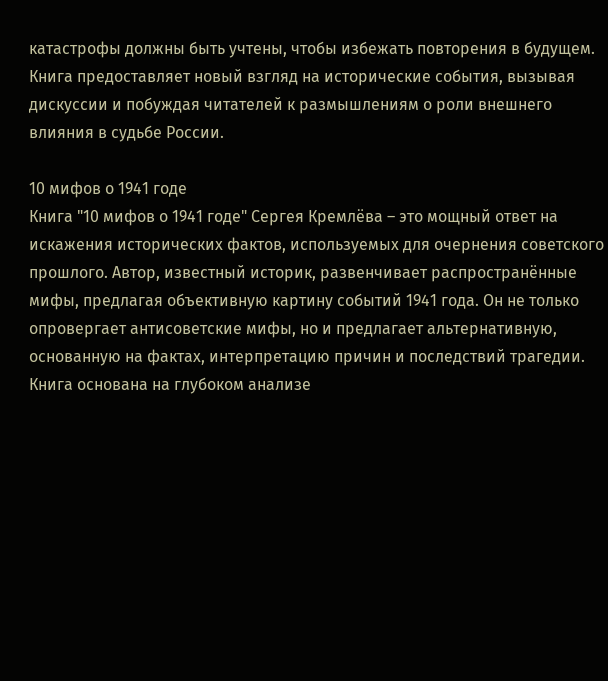катастрофы должны быть учтены, чтобы избежать повторения в будущем. Книга предоставляет новый взгляд на исторические события, вызывая дискуссии и побуждая читателей к размышлениям о роли внешнего влияния в судьбе России.

10 мифов о 1941 годе
Книга "10 мифов о 1941 годе" Сергея Кремлёва – это мощный ответ на искажения исторических фактов, используемых для очернения советского прошлого. Автор, известный историк, развенчивает распространённые мифы, предлагая объективную картину событий 1941 года. Он не только опровергает антисоветские мифы, но и предлагает альтернативную, основанную на фактах, интерпретацию причин и последствий трагедии. Книга основана на глубоком анализе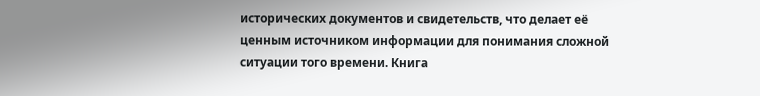исторических документов и свидетельств, что делает её ценным источником информации для понимания сложной ситуации того времени. Книга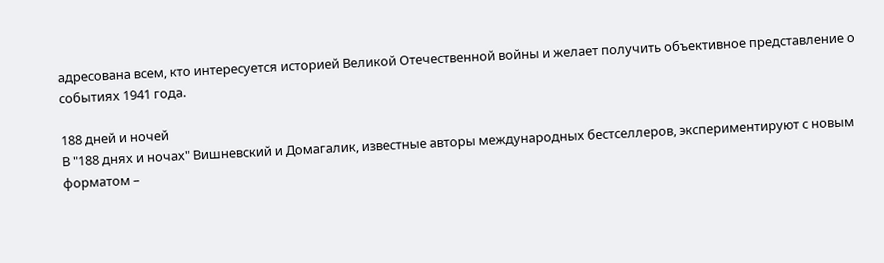адресована всем, кто интересуется историей Великой Отечественной войны и желает получить объективное представление о событиях 1941 года.

188 дней и ночей
В "188 днях и ночах" Вишневский и Домагалик, известные авторы международных бестселлеров, экспериментируют с новым форматом –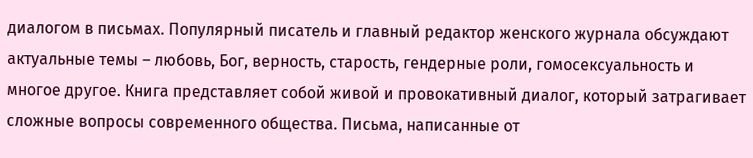диалогом в письмах. Популярный писатель и главный редактор женского журнала обсуждают актуальные темы – любовь, Бог, верность, старость, гендерные роли, гомосексуальность и многое другое. Книга представляет собой живой и провокативный диалог, который затрагивает сложные вопросы современного общества. Письма, написанные от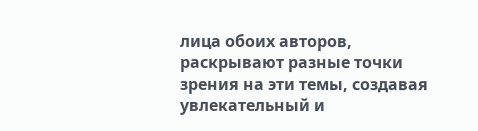лица обоих авторов, раскрывают разные точки зрения на эти темы, создавая увлекательный и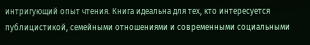интригующий опыт чтения. Книга идеальна для тех, кто интересуется публицистикой, семейными отношениями и современными социальными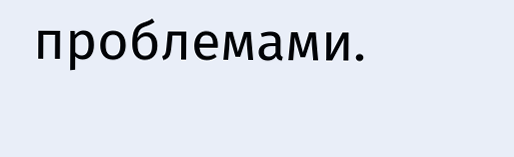проблемами.